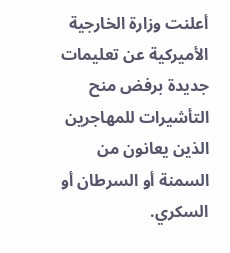أعلنت وزارة الخارجية الأميركية عن تعليمات جديدة برفض منح التأشيرات للمهاجرين الذين يعانون من السمنة أو السرطان أو السكري.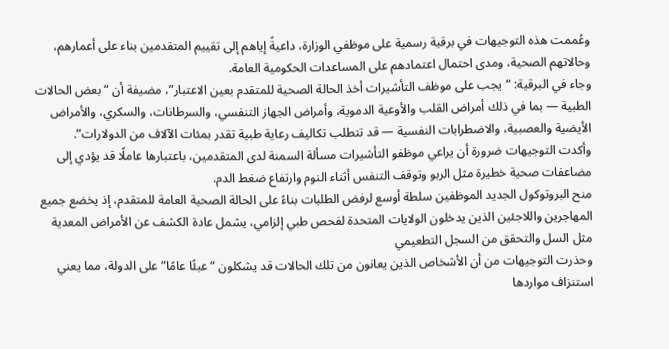وعُممت هذه التوجيهات في برقية رسمية على موظفي الوزارة، داعيةً إياهم إلى تقييم المتقدمين بناء على أعمارهم، وحالاتهم الصحية، ومدى احتمال اعتمادهم على المساعدات الحكومية العامة.
وجاء في البرقية: “يجب على موظف التأشيرات أخذ الحالة الصحية للمتقدم بعين الاعتبار”، مضيفة أن “بعض الحالات الطبية — بما في ذلك أمراض القلب والأوعية الدموية، وأمراض الجهاز التنفسي، والسرطانات، والسكري، والأمراض الأيضية والعصبية، والاضطرابات النفسية — قد تتطلب تكاليف رعاية طبية تقدر بمئات الآلاف من الدولارات”.
وأكدت التوجيهات ضرورة أن يراعي موظفو التأشيرات مسألة السمنة لدى المتقدمين، باعتبارها عاملًا قد يؤدي إلى مضاعفات صحية خطيرة مثل الربو وتوقف التنفس أثناء النوم وارتفاع ضغط الدم.
منح البروتوكول الجديد الموظفين سلطة أوسع لرفض الطلبات بناءً على الحالة الصحية العامة للمتقدم، إذ يخضع جميع المهاجرين واللاجئين الذين يدخلون الولايات المتحدة لفحص طبي إلزامي، يشمل عادة الكشف عن الأمراض المعدية مثل السل والتحقق من السجل التطعيمي
وحذرت التوجيهات من أن الأشخاص الذين يعانون من تلك الحالات قد يشكلون “عبئًا عامًا” على الدولة، مما يعني استنزاف مواردها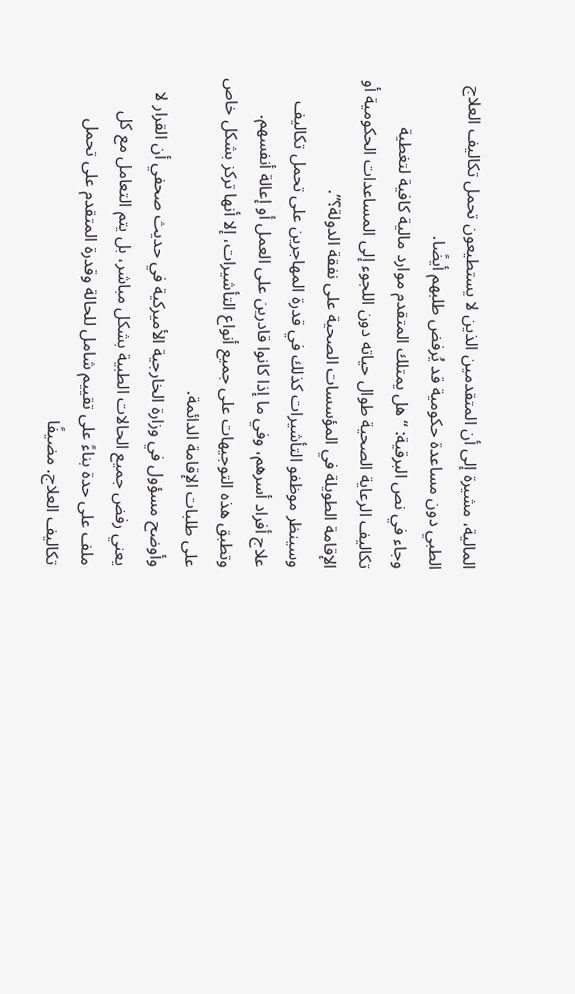المالية، مشيرة إلى أن المتقدمين الذين لا يستطيعون تحمل تكاليف العلاج الطبي دون مساعدة حكومية قد يُرفض طلبهم أيضًا.
وجاء في نص البرقية: “هل يمتلك المتقدم موارد مالية كافية لتغطية تكاليف الرعاية الصحية طوال حياته دون اللجوء إلى المساعدات الحكومية أو الإقامة الطويلة في المؤسسات الصحية على نفقة الدولة؟”.
وسينظر موظفو التأشيرات كذلك في قدرة المهاجرين على تحمل تكاليف علاج أفراد أسرهم، وفي ما إذا كانوا قادرين على العمل أو إعالة أنفسهم. وتطبق هذه التوجيهات على جميع أنواع التأشيرات، إلا أنها تركز بشكل خاص على طلبات الإقامة الدائمة.
وأوضح مسؤول في وزارة الخارجية الأميركية في حديث صحفي أن القرار لا يعني رفض جميع الحالات الطبية بشكل مباشر، بل يتم التعامل مع كل ملف على حدة بناءً على تقييم شامل للحالة وقدرة المتقدم على تحمل تكاليف العلاج. مضيفًا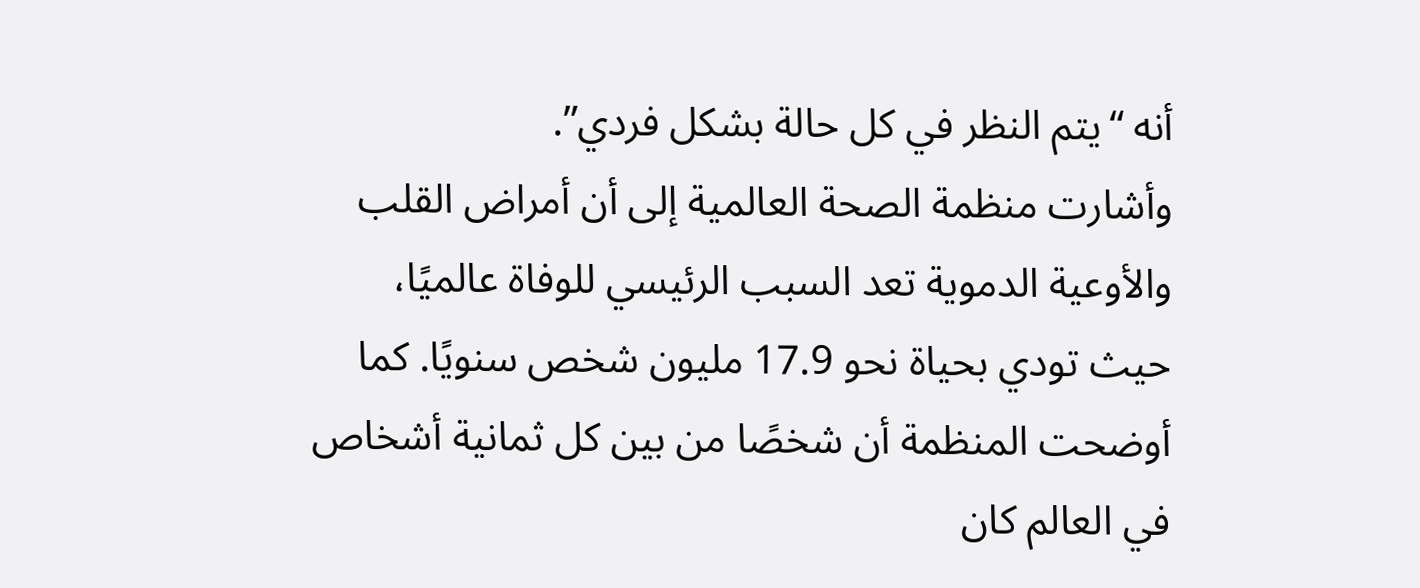أنه “يتم النظر في كل حالة بشكل فردي”.
وأشارت منظمة الصحة العالمية إلى أن أمراض القلب والأوعية الدموية تعد السبب الرئيسي للوفاة عالميًا، حيث تودي بحياة نحو 17.9 مليون شخص سنويًا. كما أوضحت المنظمة أن شخصًا من بين كل ثمانية أشخاص في العالم كان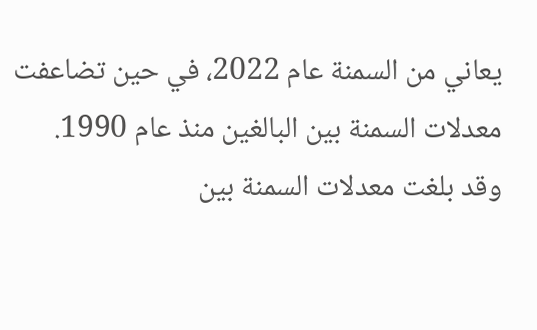يعاني من السمنة عام 2022، في حين تضاعفت معدلات السمنة بين البالغين منذ عام 1990.
وقد بلغت معدلات السمنة بين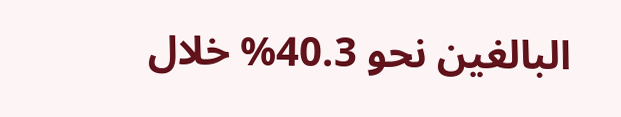البالغين نحو 40.3% خلال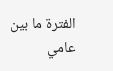الفترة ما بين عامي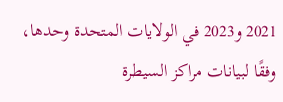2021 و2023 في الولايات المتحدة وحدها، وفقًا لبيانات مراكز السيطرة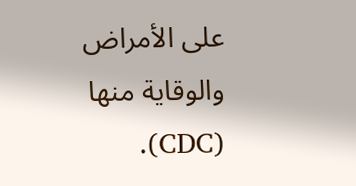على الأمراض والوقاية منها (CDC).